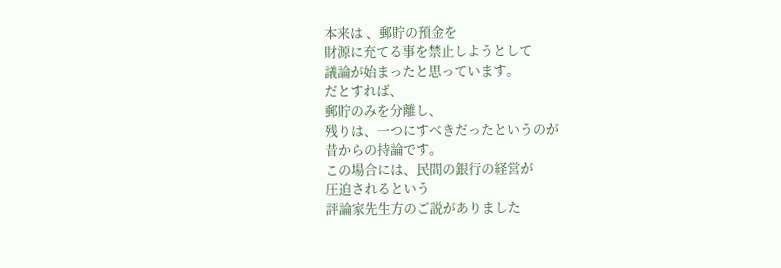本来は 、郵貯の預金を
財源に充てる事を禁止しようとして
議論が始まったと思っています。
だとすれば、
郵貯のみを分離し、
残りは、一つにすべきだったというのが
昔からの持論です。
この場合には、民間の銀行の経営が
圧迫されるという
評論家先生方のご説がありました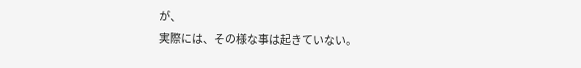が、
実際には、その様な事は起きていない。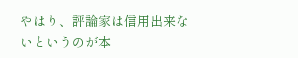やはり、評論家は信用出来ないというのが本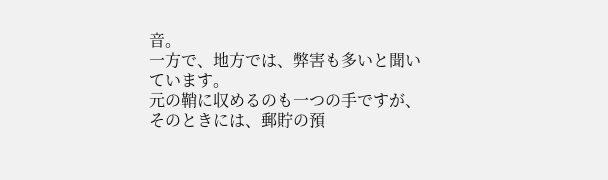音。
一方で、地方では、弊害も多いと聞いています。
元の鞘に収めるのも一つの手ですが、
そのときには、郵貯の預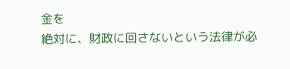金を
絶対に、財政に回さないという法律が必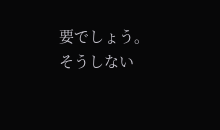要でしょう。
そうしない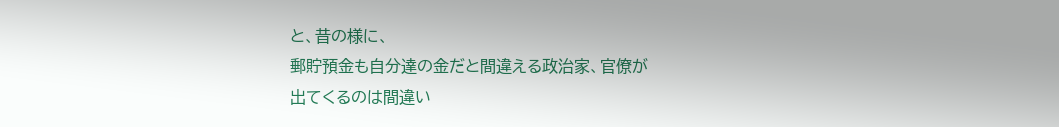と、昔の様に、
郵貯預金も自分達の金だと間違える政治家、官僚が
出てくるのは間違い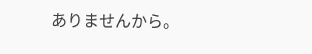ありませんから。